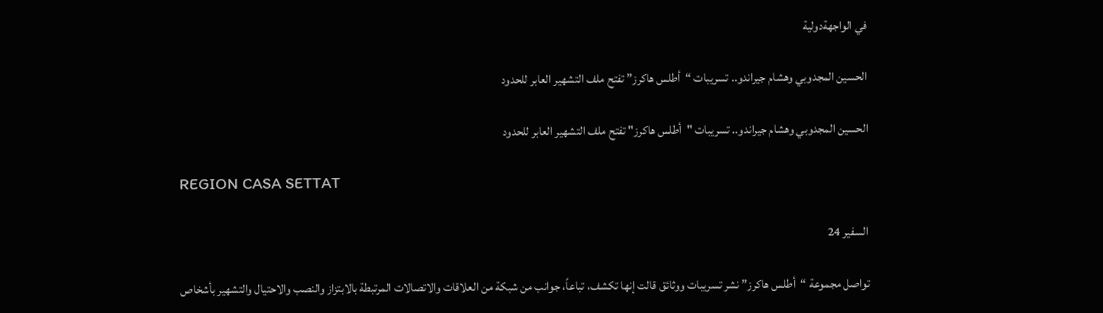في الواجهةدولية

الحسين المجدوبي وهشام جيراندو.. تسريبات “أطلس هاكرز” تفتح ملف التشهير العابر للحدود

الحسين المجدوبي وهشام جيراندو.. تسريبات "أطلس هاكرز" تفتح ملف التشهير العابر للحدود

REGION CASA SETTAT

السفير 24

تواصل مجموعة “أطلس هاكرز” نشر تسريبات ووثائق قالت إنها تكشف، تباعاً، جوانب من شبكة من العلاقات والاتصالات المرتبطة بالابتزاز والنصب والاحتيال والتشهير بأشخاص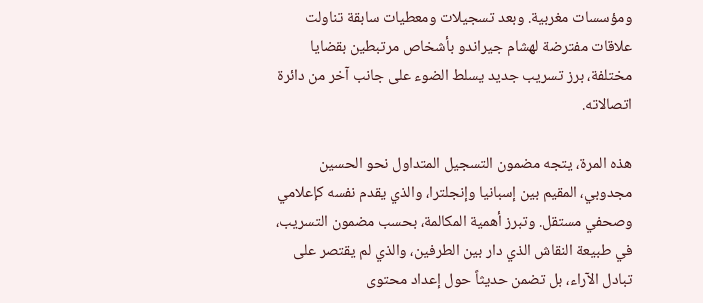ومؤسسات مغربية. وبعد تسجيلات ومعطيات سابقة تناولت علاقات مفترضة لهشام جيراندو بأشخاص مرتبطين بقضايا مختلفة، برز تسريب جديد يسلط الضوء على جانب آخر من دائرة اتصالاته.

هذه المرة، يتجه مضمون التسجيل المتداول نحو الحسين مجدوبي، المقيم بين إسبانيا وإنجلترا، والذي يقدم نفسه كإعلامي وصحفي مستقل. وتبرز أهمية المكالمة، بحسب مضمون التسريب، في طبيعة النقاش الذي دار بين الطرفين، والذي لم يقتصر على تبادل الآراء، بل تضمن حديثاً حول إعداد محتوى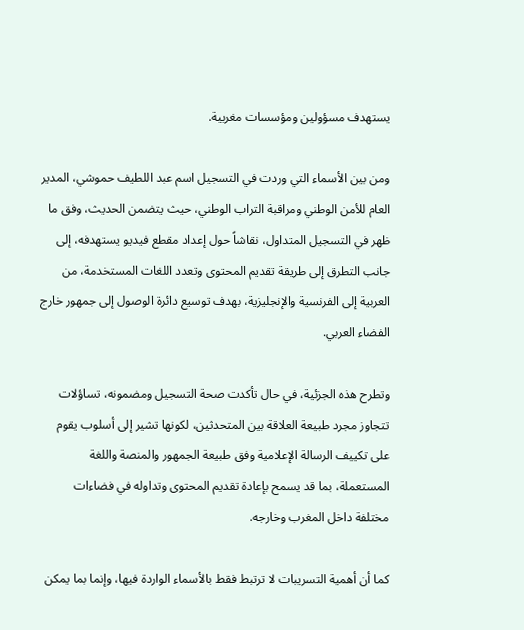يستهدف مسؤولين ومؤسسات مغربية.

ومن بين الأسماء التي وردت في التسجيل اسم عبد اللطيف حموشي، المدير العام للأمن الوطني ومراقبة التراب الوطني، حيث يتضمن الحديث، وفق ما ظهر في التسجيل المتداول، نقاشاً حول إعداد مقطع فيديو يستهدفه، إلى جانب التطرق إلى طريقة تقديم المحتوى وتعدد اللغات المستخدمة، من العربية إلى الفرنسية والإنجليزية، بهدف توسيع دائرة الوصول إلى جمهور خارج الفضاء العربي.

وتطرح هذه الجزئية، في حال تأكدت صحة التسجيل ومضمونه، تساؤلات تتجاوز مجرد طبيعة العلاقة بين المتحدثين، لكونها تشير إلى أسلوب يقوم على تكييف الرسالة الإعلامية وفق طبيعة الجمهور والمنصة واللغة المستعملة، بما قد يسمح بإعادة تقديم المحتوى وتداوله في فضاءات مختلفة داخل المغرب وخارجه.

كما أن أهمية التسريبات لا ترتبط فقط بالأسماء الواردة فيها، وإنما بما يمكن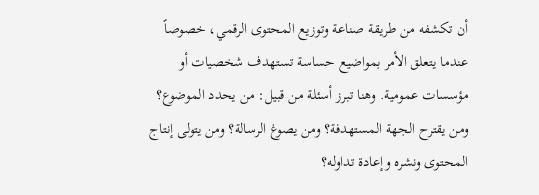أن تكشفه من طريقة صناعة وتوزيع المحتوى الرقمي، خصوصاً عندما يتعلق الأمر بمواضيع حساسة تستهدف شخصيات أو مؤسسات عمومية. وهنا تبرز أسئلة من قبيل: من يحدد الموضوع؟ ومن يقترح الجهة المستهدفة؟ ومن يصوغ الرسالة؟ ومن يتولى إنتاج المحتوى ونشره وإعادة تداوله؟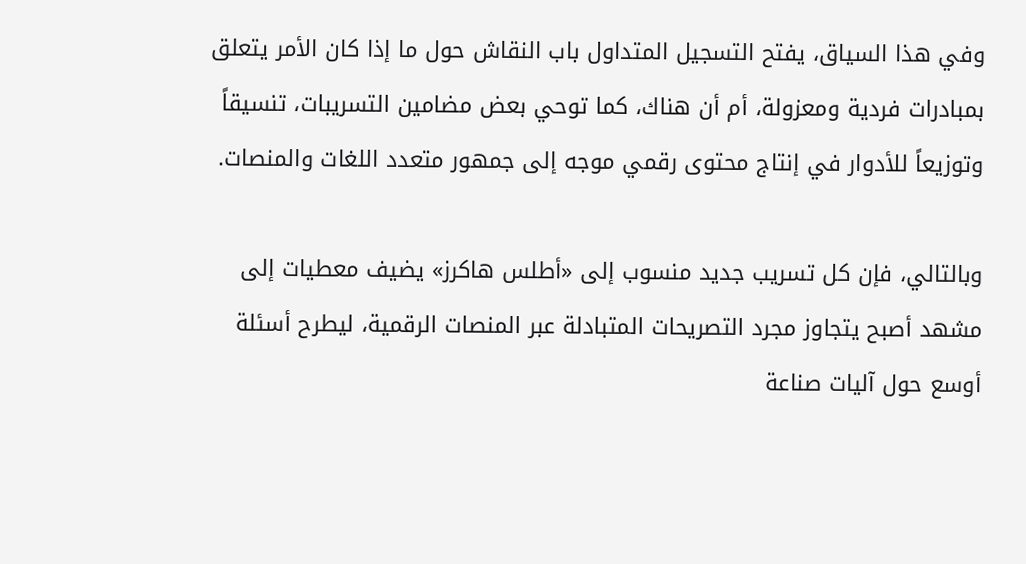وفي هذا السياق، يفتح التسجيل المتداول باب النقاش حول ما إذا كان الأمر يتعلق بمبادرات فردية ومعزولة، أم أن هناك، كما توحي بعض مضامين التسريبات، تنسيقاً وتوزيعاً للأدوار في إنتاج محتوى رقمي موجه إلى جمهور متعدد اللغات والمنصات.

وبالتالي، فإن كل تسريب جديد منسوب إلى «أطلس هاكرز» يضيف معطيات إلى مشهد أصبح يتجاوز مجرد التصريحات المتبادلة عبر المنصات الرقمية، ليطرح أسئلة أوسع حول آليات صناعة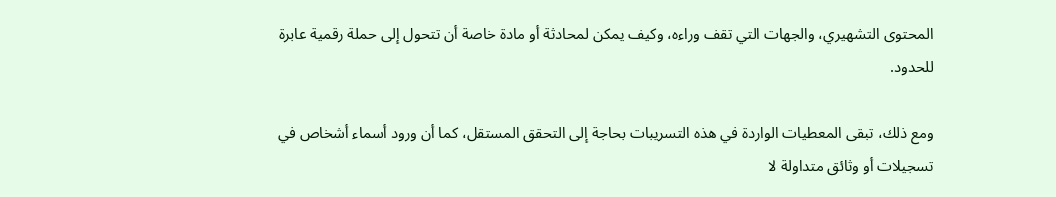المحتوى التشهيري، والجهات التي تقف وراءه، وكيف يمكن لمحادثة أو مادة خاصة أن تتحول إلى حملة رقمية عابرة للحدود.

ومع ذلك، تبقى المعطيات الواردة في هذه التسريبات بحاجة إلى التحقق المستقل، كما أن ورود أسماء أشخاص في تسجيلات أو وثائق متداولة لا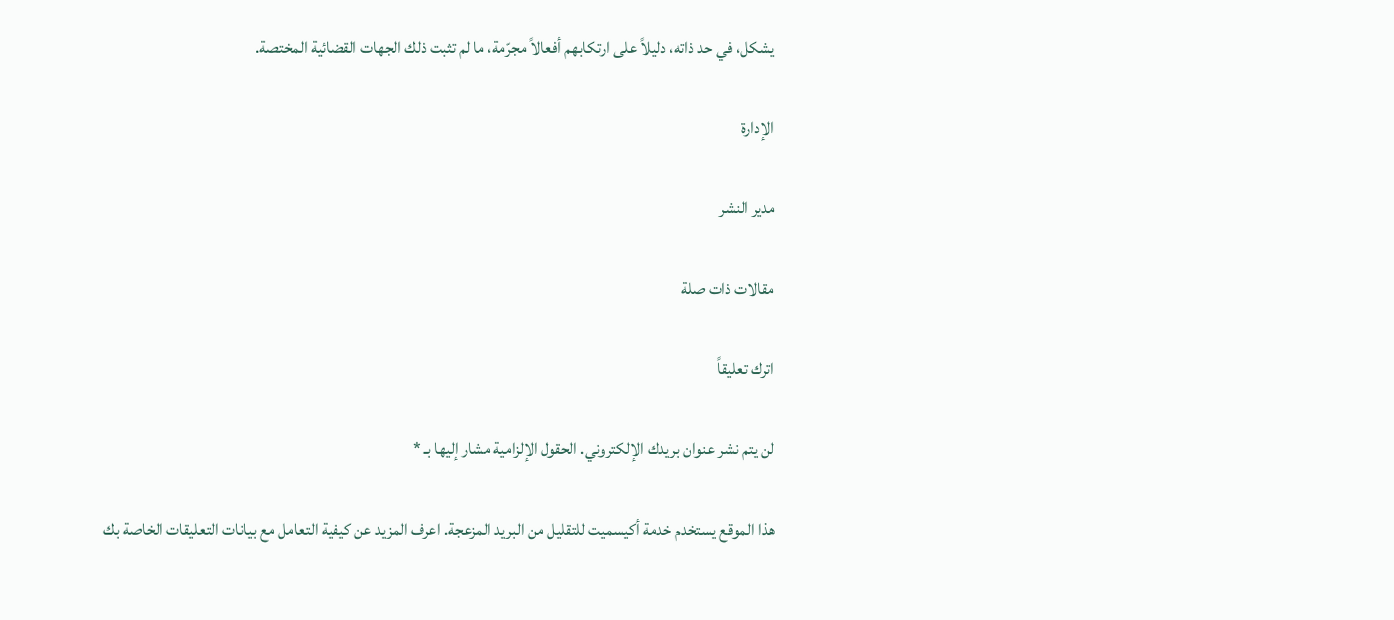يشكل، في حد ذاته، دليلاً على ارتكابهم أفعالاً مجرّمة، ما لم تثبت ذلك الجهات القضائية المختصة.

الإدارة

مدير النشر

مقالات ذات صلة

اترك تعليقاً

لن يتم نشر عنوان بريدك الإلكتروني. الحقول الإلزامية مشار إليها بـ *

هذا الموقع يستخدم خدمة أكيسميت للتقليل من البريد المزعجة. اعرف المزيد عن كيفية التعامل مع بيانات التعليقات الخاصة بك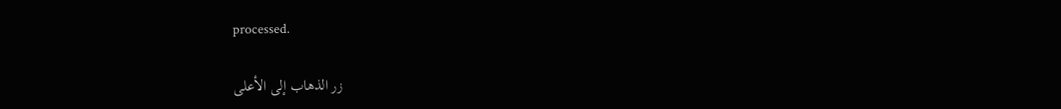processed.

زر الذهاب إلى الأعلى